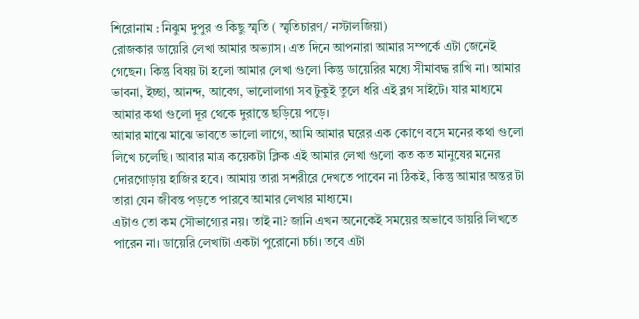শিরোনাম : নিঝুম দুপুর ও কিছু স্মৃতি ( স্মৃতিচারণ/ নস্টালজিয়া)
রোজকার ডায়েরি লেখা আমার অভ্যাস। এত দিনে আপনারা আমার সম্পর্কে এটা জেনেই গেছেন। কিন্তু বিষয় টা হলো আমার লেখা গুলো কিন্তু ডায়েরির মধ্যে সীমাবদ্ধ রাখি না। আমার ভাবনা, ইচ্ছা, আনন্দ, আবেগ, ভালোলাগা সব টুকুই তুলে ধরি এই ব্লগ সাইটে। যার মাধ্যমে আমার কথা গুলো দূর থেকে দুরান্তে ছড়িয়ে পড়ে।
আমার মাঝে মাঝে ভাবতে ভালো লাগে, আমি আমার ঘরের এক কোণে বসে মনের কথা গুলো লিখে চলেছি। আবার মাত্র কয়েকটা ক্লিক এই আমার লেখা গুলো কত কত মানুষের মনের দোরগোড়ায় হাজির হবে। আমায় তারা সশরীরে দেখতে পাবেন না ঠিকই, কিন্তু আমার অন্তর টা তারা যেন জীবন্ত পড়তে পারবে আমার লেখার মাধ্যমে।
এটাও তো কম সৌভাগ্যের নয়। তাই না? জানি এখন অনেকেই সময়ের অভাবে ডায়রি লিখতে পারেন না। ডায়েরি লেখাটা একটা পুরোনো চর্চা। তবে এটা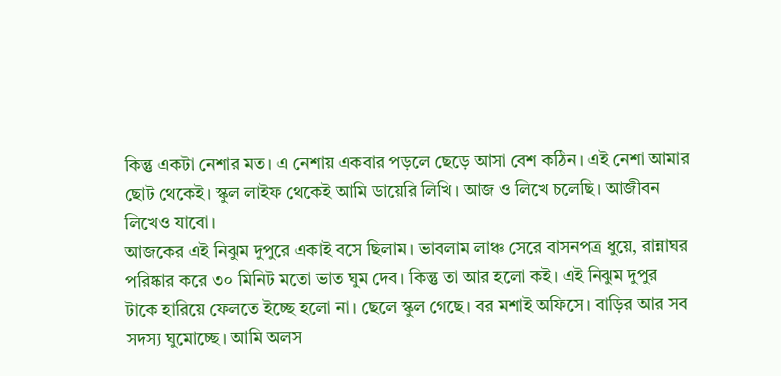কিন্তু একটা নেশার মত। এ নেশায় একবার পড়লে ছেড়ে আসা বেশ কঠিন। এই নেশা আমার ছোট থেকেই। স্কুল লাইফ থেকেই আমি ডায়েরি লিখি। আজ ও লিখে চলেছি। আজীবন লিখেও যাবো।
আজকের এই নিঝুম দুপুরে একাই বসে ছিলাম। ভাবলাম লাঞ্চ সেরে বাসনপত্র ধুয়ে, রান্নাঘর পরিষ্কার করে ৩০ মিনিট মতো ভাত ঘুম দেব। কিন্তু তা আর হলো কই। এই নিঝুম দুপুর টাকে হারিয়ে ফেলতে ইচ্ছে হলো না। ছেলে স্কুল গেছে। বর মশাই অফিসে। বাড়ির আর সব সদস্য ঘুমোচ্ছে। আমি অলস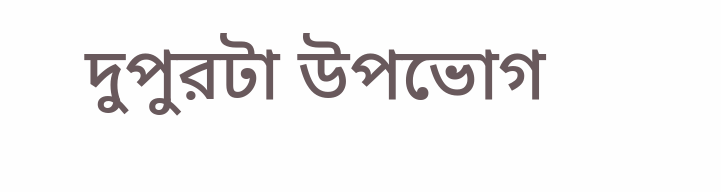দুপুরটা উপভোগ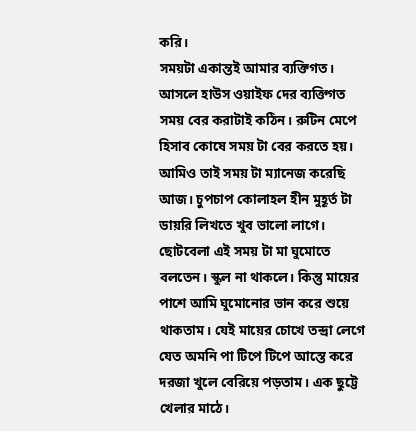করি।
সময়টা একান্তই আমার ব্যক্তিগত। আসলে হাউস ওয়াইফ দের ব্যক্তিগত সময় বের করাটাই কঠিন। রুটিন মেপে হিসাব কোষে সময় টা বের করতে হয়। আমিও তাই সময় টা ম্যানেজ করেছি আজ। চুপচাপ কোলাহল হীন মুহূর্ত টা ডায়রি লিখতে খুব ভালো লাগে।
ছোটবেলা এই সময় টা মা ঘুমোতে বলতেন। স্কুল না থাকলে। কিন্তু মায়ের পাশে আমি ঘুমোনোর ভান করে শুয়ে থাকতাম। যেই মায়ের চোখে তন্দ্রা লেগে যেত অমনি পা টিপে টিপে আস্তে করে দরজা খুলে বেরিয়ে পড়তাম। এক ছুট্টে খেলার মাঠে।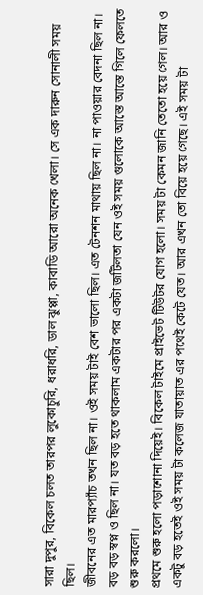সারা দুপুর, বিকেল চলত তারপর লুকোচুরি, ধরাধরি, ডাল ঝুপ্পা, কাবাডি আরো অনেক খেলা। সে এক দারুন সোনালী সময় ছিল।
জীবনের এত মারপ্যাঁচ তখন ছিল না। ওই সময় টাই বেশ ভালো ছিল। এত টেনশন মাথায় ছিল না। না পাওয়ার বেদনা ছিল না। বড় বড় স্বপ্ন ও ছিল না। যত বড় হতে থাকলাম একটার পর একটা জটিলতা যেন ওই সময় গুলোকে আস্তে আস্তে গিলে ফেলতে শুরু করলো।
প্রথমে শুরু হলো পড়াশোনা দিয়েই। বিকেল টাইমে প্রাইভেট টিউটর যোগ হলো। সময় টা কেমন জানি তেতো হয়ে গেল। আর ও একটু বড় হতেই ওই সময় টা কলেজ যাতায়াত এর পথেই কেটে যেত। আর এখন তো বিয়ে হয়ে গেছে। এই সময় টা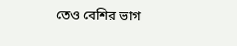তেও বেশির ভাগ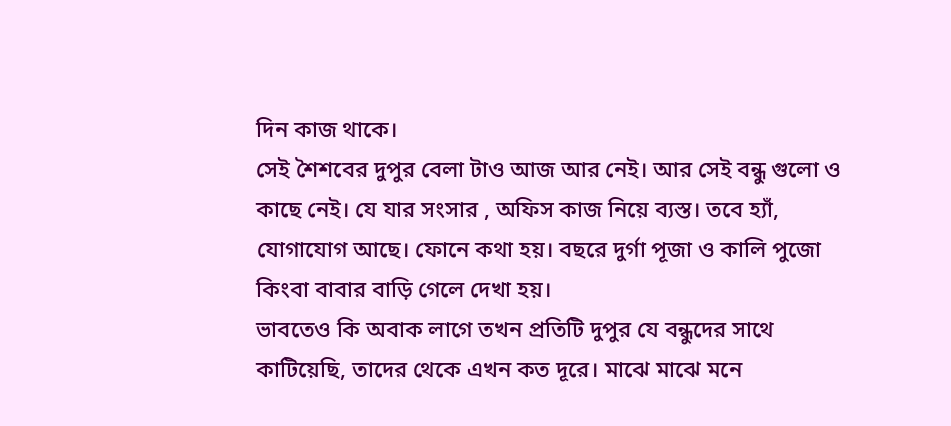দিন কাজ থাকে।
সেই শৈশবের দুপুর বেলা টাও আজ আর নেই। আর সেই বন্ধু গুলো ও কাছে নেই। যে যার সংসার , অফিস কাজ নিয়ে ব্যস্ত। তবে হ্যাঁ, যোগাযোগ আছে। ফোনে কথা হয়। বছরে দুর্গা পূজা ও কালি পুজো কিংবা বাবার বাড়ি গেলে দেখা হয়।
ভাবতেও কি অবাক লাগে তখন প্রতিটি দুপুর যে বন্ধুদের সাথে কাটিয়েছি, তাদের থেকে এখন কত দূরে। মাঝে মাঝে মনে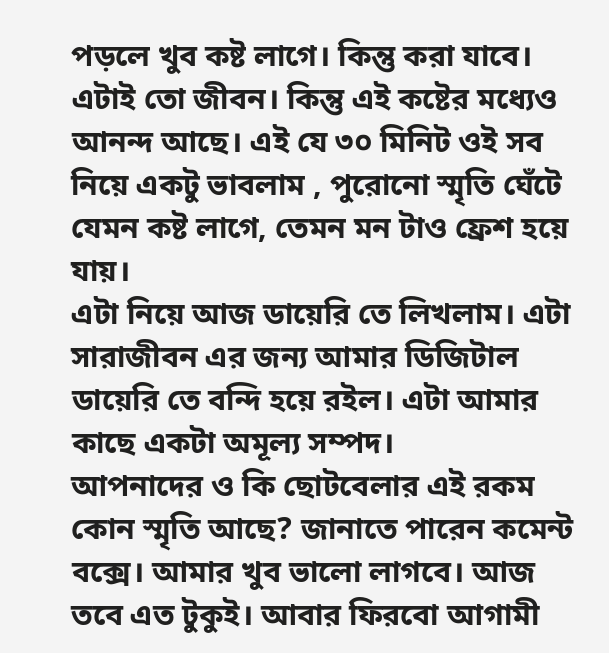পড়লে খুব কষ্ট লাগে। কিন্তু করা যাবে। এটাই তো জীবন। কিন্তু এই কষ্টের মধ্যেও আনন্দ আছে। এই যে ৩০ মিনিট ওই সব নিয়ে একটু ভাবলাম , পুরোনো স্মৃতি ঘেঁটে যেমন কষ্ট লাগে, তেমন মন টাও ফ্রেশ হয়ে যায়।
এটা নিয়ে আজ ডায়েরি তে লিখলাম। এটা সারাজীবন এর জন্য আমার ডিজিটাল ডায়েরি তে বন্দি হয়ে রইল। এটা আমার কাছে একটা অমূল্য সম্পদ।
আপনাদের ও কি ছোটবেলার এই রকম কোন স্মৃতি আছে? জানাতে পারেন কমেন্ট বক্সে। আমার খুব ভালো লাগবে। আজ তবে এত টুকুই। আবার ফিরবো আগামী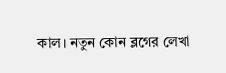কাল। নতুন কোন ব্লগের লেখা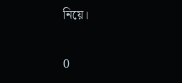নিয়ে।

0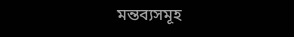মন্তব্যসমূহ